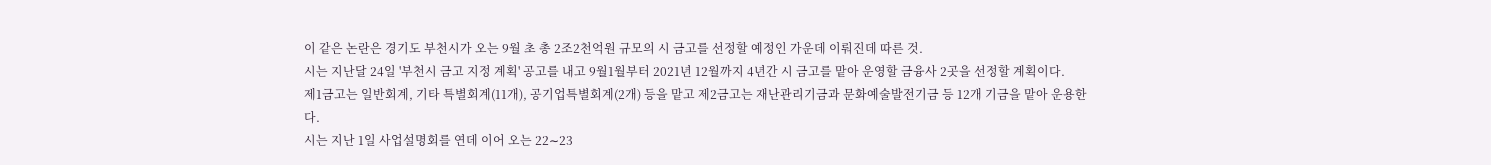이 같은 논란은 경기도 부천시가 오는 9월 초 총 2조2천억원 규모의 시 금고를 선정할 예정인 가운데 이뤄진데 따른 것.
시는 지난달 24일 '부천시 금고 지정 계획' 공고를 내고 9월1월부터 2021년 12월까지 4년간 시 금고를 맡아 운영할 금융사 2곳을 선정할 계획이다.
제1금고는 일반회계, 기타 특별회계(11개), 공기업특별회계(2개) 등을 맡고 제2금고는 재난관리기금과 문화예술발전기금 등 12개 기금을 맡아 운용한다.
시는 지난 1일 사업설명회를 연데 이어 오는 22∼23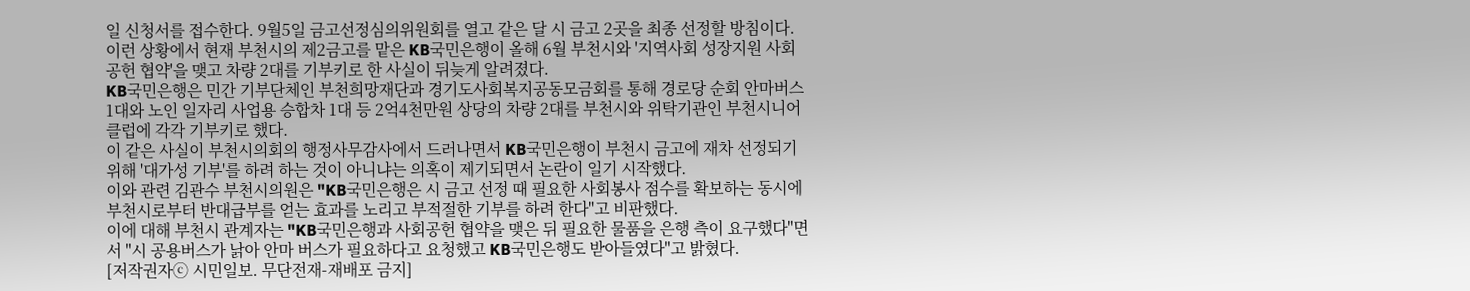일 신청서를 접수한다. 9월5일 금고선정심의위원회를 열고 같은 달 시 금고 2곳을 최종 선정할 방침이다.
이런 상황에서 현재 부천시의 제2금고를 맡은 KB국민은행이 올해 6월 부천시와 '지역사회 성장지원 사회공헌 협약'을 맺고 차량 2대를 기부키로 한 사실이 뒤늦게 알려졌다.
KB국민은행은 민간 기부단체인 부천희망재단과 경기도사회복지공동모금회를 통해 경로당 순회 안마버스 1대와 노인 일자리 사업용 승합차 1대 등 2억4천만원 상당의 차량 2대를 부천시와 위탁기관인 부천시니어클럽에 각각 기부키로 했다.
이 같은 사실이 부천시의회의 행정사무감사에서 드러나면서 KB국민은행이 부천시 금고에 재차 선정되기 위해 '대가성 기부'를 하려 하는 것이 아니냐는 의혹이 제기되면서 논란이 일기 시작했다.
이와 관련 김관수 부천시의원은 "KB국민은행은 시 금고 선정 때 필요한 사회봉사 점수를 확보하는 동시에 부천시로부터 반대급부를 얻는 효과를 노리고 부적절한 기부를 하려 한다"고 비판했다.
이에 대해 부천시 관계자는 "KB국민은행과 사회공헌 협약을 맺은 뒤 필요한 물품을 은행 측이 요구했다"면서 "시 공용버스가 낡아 안마 버스가 필요하다고 요청했고 KB국민은행도 받아들였다"고 밝혔다.
[저작권자ⓒ 시민일보. 무단전재-재배포 금지]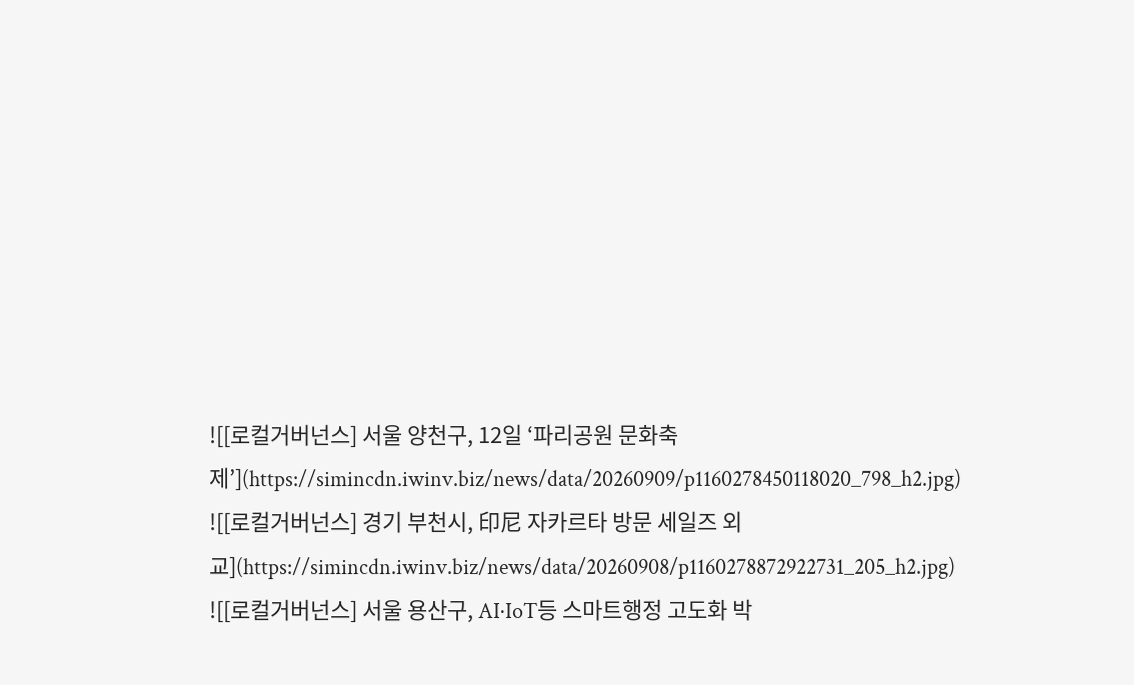![[로컬거버넌스] 서울 양천구, 12일 ‘파리공원 문화축제’](https://simincdn.iwinv.biz/news/data/20260909/p1160278450118020_798_h2.jpg)
![[로컬거버넌스] 경기 부천시, 印尼 자카르타 방문 세일즈 외교](https://simincdn.iwinv.biz/news/data/20260908/p1160278872922731_205_h2.jpg)
![[로컬거버넌스] 서울 용산구, AI·IoT등 스마트행정 고도화 박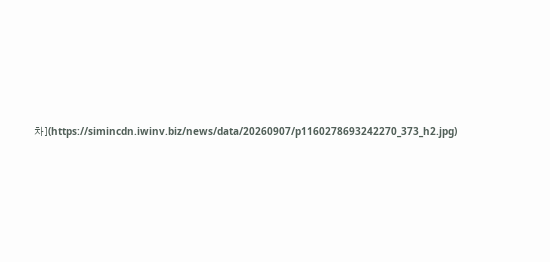차](https://simincdn.iwinv.biz/news/data/20260907/p1160278693242270_373_h2.jpg)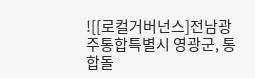![[로컬거버넌스]전남광주통합특별시 영광군, 통합돌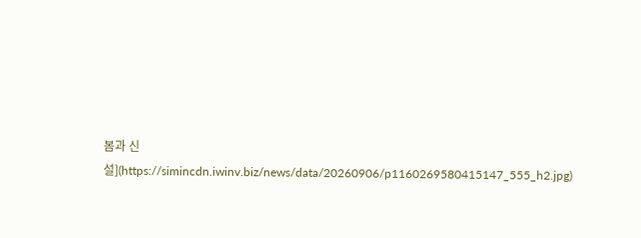봄과 신설](https://simincdn.iwinv.biz/news/data/20260906/p1160269580415147_555_h2.jpg)